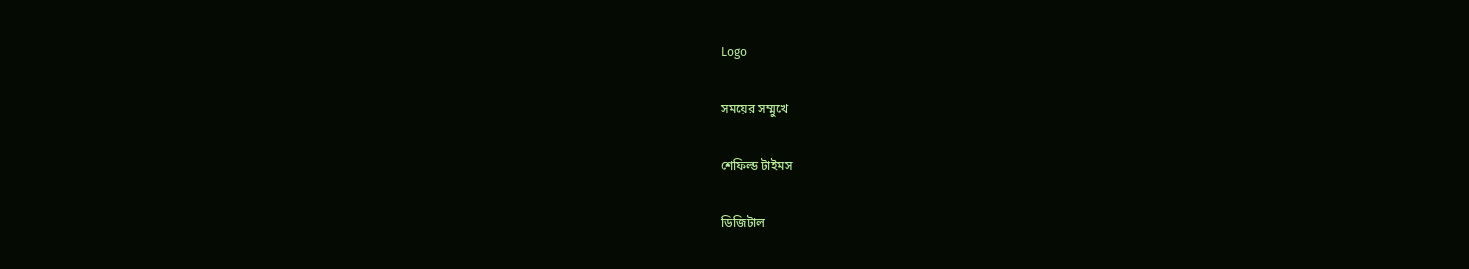Logo

সময়ের সম্মুখে

শেফিল্ড টাইমস

ডিজিটাল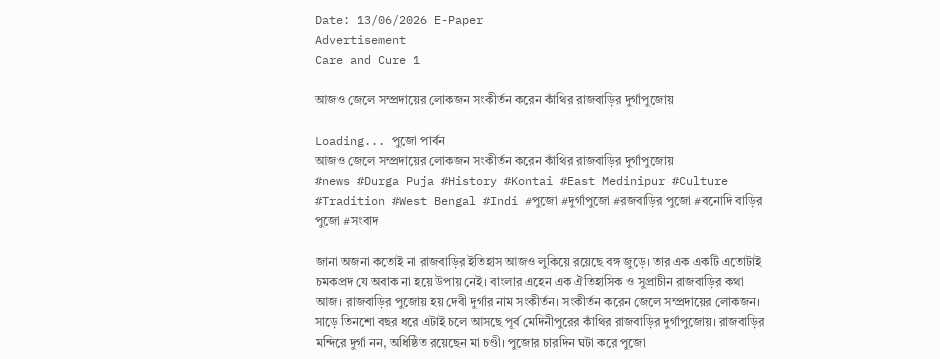Date: 13/06/2026 E-Paper
Advertisement
Care and Cure 1

আজও জেলে সম্প্রদায়ের লোকজন সংকীর্তন করেন কাঁথির রাজবাড়ির দুর্গাপুজোয়

Loading... পুজো পার্বন
আজও জেলে সম্প্রদায়ের লোকজন সংকীর্তন করেন কাঁথির রাজবাড়ির দুর্গাপুজোয়
#news #Durga Puja #History #Kontai #East Medinipur #Culture #Tradition #West Bengal #Indi #পুজো #দুর্গাপুজো #রজবাড়ির পুজো #বনোদি বাড়ির পুজো #সংবাদ

জানা অজনা কতোই না রাজবাড়ির ইতিহাস আজও লুকিয়ে রয়েছে বঙ্গ জুড়ে। তার এক একটি এতোটাই চমকপ্রদ যে অবাক না হয়ে উপায় নেই। বাংলার এহেন এক ঐতিহাসিক ও সুপ্রাচীন রাজবাড়ির কথা আজ। রাজবাড়ির পুজোয় হয় দেবী দুর্গার নাম সংকীর্তন। সংকীর্তন করেন জেলে সম্প্রদায়ের লোকজন। সাড়ে তিনশো বছর ধরে এটাই চলে আসছে পূর্ব মেদিনীপুরের কাঁথির রাজবাড়ির দুর্গাপুজোয়। রাজবাড়ির মন্দিরে দুর্গা নন, অধিষ্ঠিত রয়েছেন মা চণ্ডী। পুজোর চারদিন ঘটা করে পুজো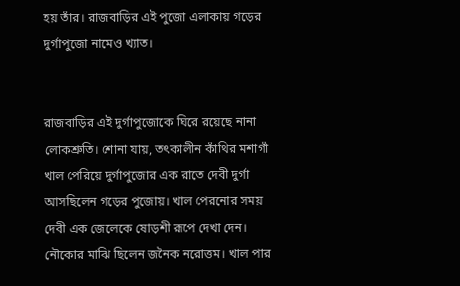হয় তাঁর। রাজবাড়ির এই পুজো এলাকায় গড়ের দুর্গাপুজো নামেও খ্যাত।


রাজবাড়ির এই দুর্গাপুজোকে ঘিরে রয়েছে নানা লোকশ্রুতি। শোনা যায়, তৎকালীন কাঁথির মশাগাঁ খাল পেরিয়ে দুর্গাপুজোর এক রাতে দেবী দুর্গা আসছিলেন গড়ের পুজোয়। খাল পেরনোর সময় দেবী এক জেলেকে ষোড়শী রূপে দেখা দেন। নৌকোর মাঝি ছিলেন জনৈক নরোত্তম। খাল পার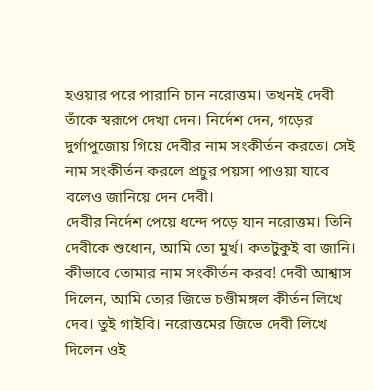হওয়ার পরে পারানি চান নরোত্তম। তখনই দেবী তাঁকে স্বরূপে দেখা দেন। নির্দেশ দেন, গড়ের দুর্গাপুজোয় গিয়ে দেবীর নাম সংকীর্তন করতে। সেই নাম সংকীর্তন করলে প্রচুর পয়সা পাওয়া যাবে বলেও জানিয়ে দেন দেবী।
দেবীর নির্দেশ পেয়ে ধন্দে পড়ে যান নরোত্তম। তিনি দেবীকে শুধোন, আমি তো মুর্খ। কতটুকুই বা জানি। কীভাবে তোমার নাম সংকীর্তন করব! দেবী আশ্বাস দিলেন, আমি তোর জিভে চণ্ডীমঙ্গল কীর্তন লিখে দেব। তুই গাইবি। নরোত্তমের জিভে দেবী লিখে দিলেন ওই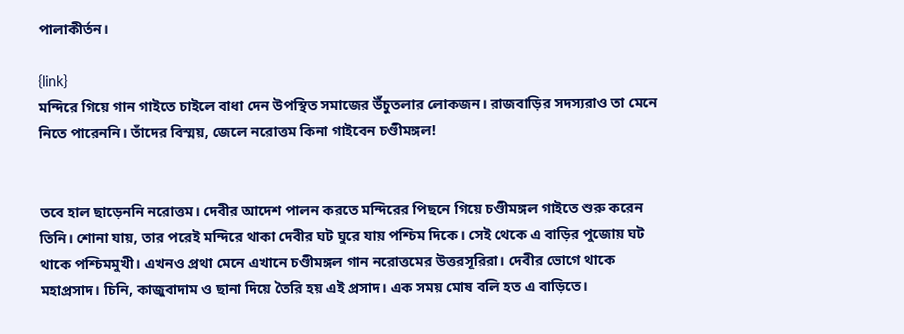পালাকীর্তন।

{link}
মন্দিরে গিয়ে গান গাইতে চাইলে বাধা দেন উপস্থিত সমাজের উঁচুতলার লোকজন। রাজবাড়ির সদস্যরাও তা মেনে নিতে পারেননি। তাঁদের বিস্ময়, জেলে নরোত্তম কিনা গাইবেন চণ্ডীমঙ্গল!


তবে হাল ছাড়েননি নরোত্তম। দেবীর আদেশ পালন করতে মন্দিরের পিছনে গিয়ে চণ্ডীমঙ্গল গাইতে শুরু করেন তিনি। শোনা যায়, তার পরেই মন্দিরে থাকা দেবীর ঘট ঘুরে যায় পশ্চিম দিকে। সেই থেকে এ বাড়ির পুজোয় ঘট থাকে পশ্চিমমুখী। এখনও প্রথা মেনে এখানে চণ্ডীমঙ্গল গান নরোত্তমের উত্তরসূরিরা। দেবীর ভোগে থাকে মহাপ্রসাদ। চিনি, কাজুবাদাম ও ছানা দিয়ে তৈরি হয় এই প্রসাদ। এক সময় মোষ বলি হত এ বাড়িতে।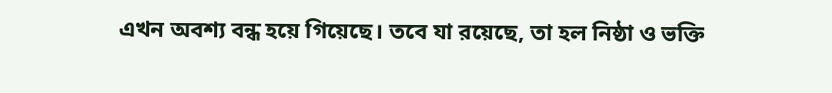এখন অবশ্য বন্ধ হয়ে গিয়েছে। তবে যা রয়েছে, তা হল নিষ্ঠা ও ভক্তি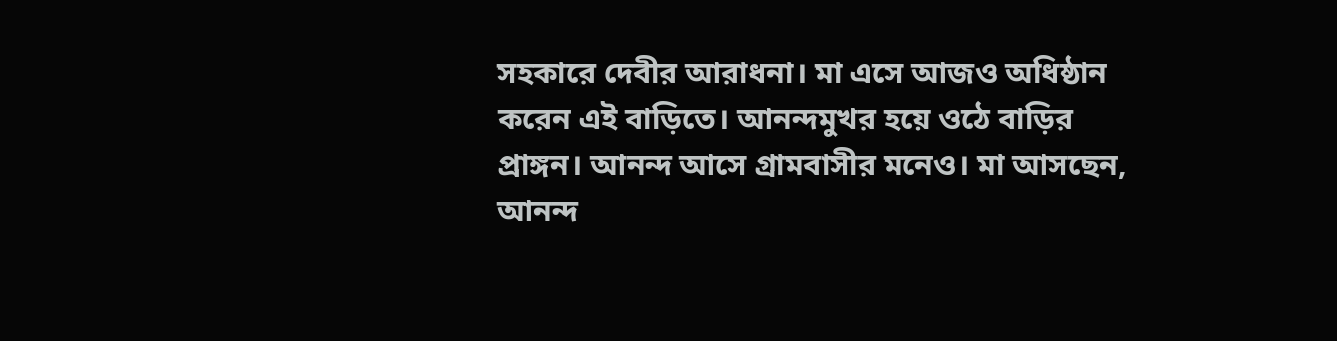সহকারে দেবীর আরাধনা। মা এসে আজও অধিষ্ঠান করেন এই বাড়িতে। আনন্দমুখর হয়ে ওঠে বাড়ির প্রাঙ্গন। আনন্দ আসে গ্রামবাসীর মনেও। মা আসছেন, আনন্দ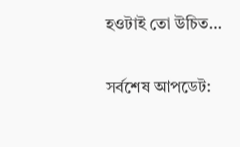হওটাই তো উচিত…

সর্বশেষ আপডেট: